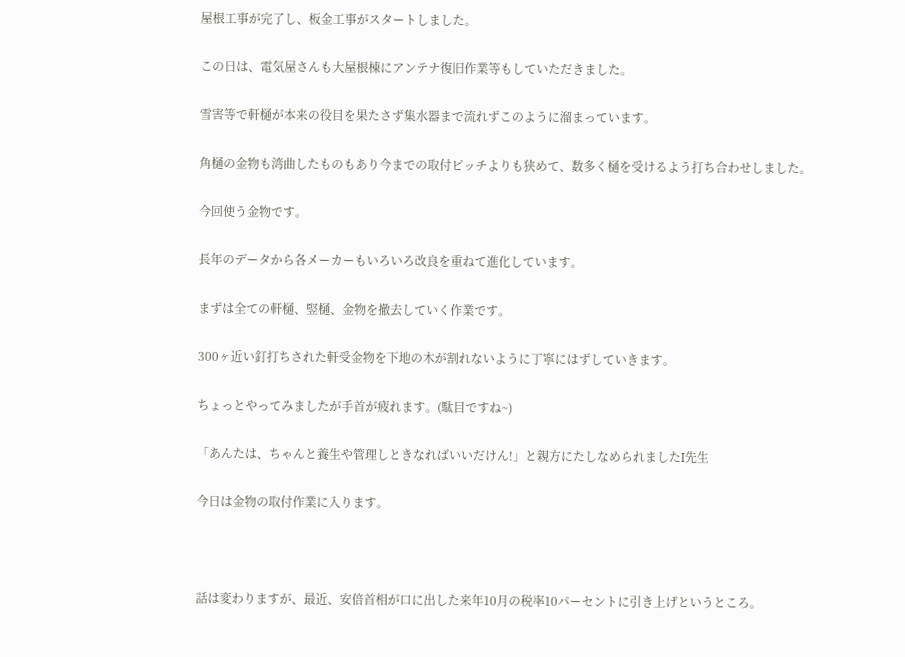屋根工事が完了し、板金工事がスタートしました。

この日は、電気屋さんも大屋根棟にアンテナ復旧作業等もしていただきました。

雪害等で軒樋が本来の役目を果たさず集水器まで流れずこのように溜まっています。

角樋の金物も湾曲したものもあり今までの取付ピッチよりも狭めて、数多く樋を受けるよう打ち合わせしました。

今回使う金物です。

長年のデータから各メーカーもいろいろ改良を重ねて進化しています。

まずは全ての軒樋、竪樋、金物を撤去していく作業です。

300ヶ近い釘打ちされた軒受金物を下地の木が割れないように丁寧にはずしていきます。

ちょっとやってみましたが手首が疲れます。(駄目ですね~)

「あんたは、ちゃんと養生や管理しときなればいいだけん!」と親方にたしなめられましたI先生

今日は金物の取付作業に入ります。



話は変わりますが、最近、安倍首相が口に出した来年10月の税率10パーセントに引き上げというところ。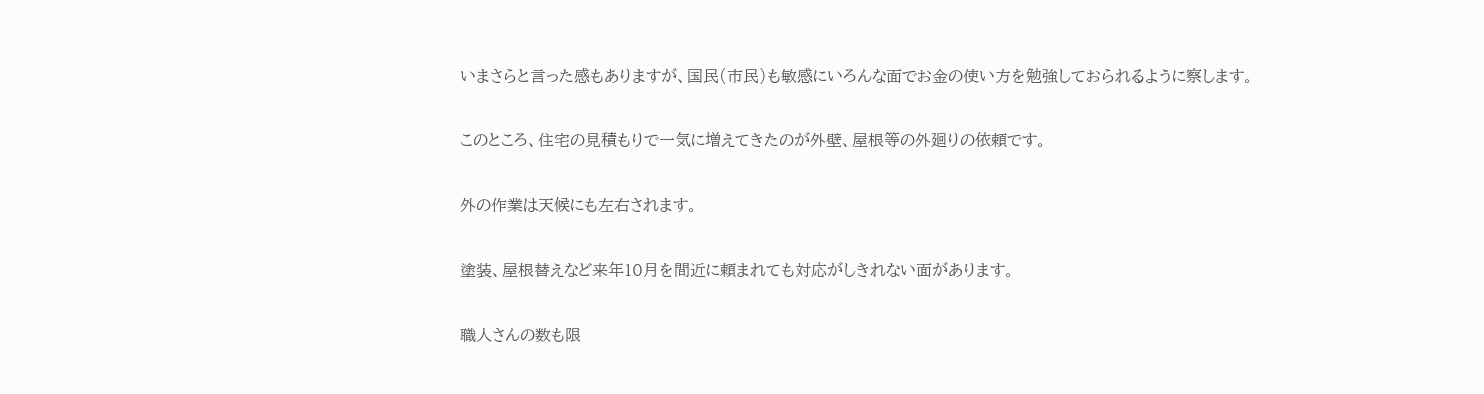いまさらと言った感もありますが、国民(市民)も敏感にいろんな面でお金の使い方を勉強しておられるように察します。

このところ、住宅の見積もりで一気に増えてきたのが外壁、屋根等の外廻りの依頼です。

外の作業は天候にも左右されます。

塗装、屋根替えなど来年10月を間近に頼まれても対応がしきれない面があります。

職人さんの数も限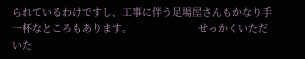られているわけですし、工事に伴う足場屋さんもかなり手一杯なところもあります。                      せっかくいただいた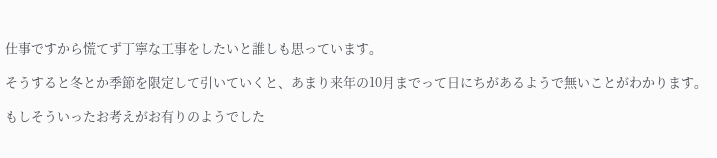仕事ですから慌てず丁寧な工事をしたいと誰しも思っています。

そうすると冬とか季節を限定して引いていくと、あまり来年の10月までって日にちがあるようで無いことがわかります。

もしそういったお考えがお有りのようでした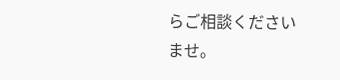らご相談くださいませ。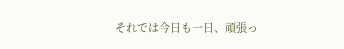それでは今日も一日、頑張っ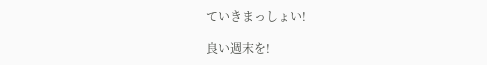ていきまっしょい!

良い週末を!